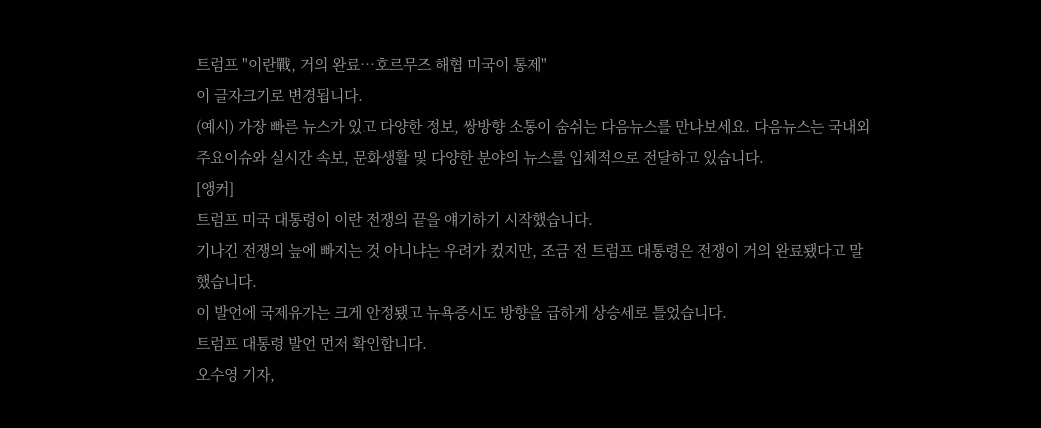트럼프 "이란戰, 거의 완료…호르무즈 해협 미국이 통제"
이 글자크기로 변경됩니다.
(예시) 가장 빠른 뉴스가 있고 다양한 정보, 쌍방향 소통이 숨쉬는 다음뉴스를 만나보세요. 다음뉴스는 국내외 주요이슈와 실시간 속보, 문화생활 및 다양한 분야의 뉴스를 입체적으로 전달하고 있습니다.
[앵커]
트럼프 미국 대통령이 이란 전쟁의 끝을 얘기하기 시작했습니다.
기나긴 전쟁의 늪에 빠지는 것 아니냐는 우려가 컸지만, 조금 전 트럼프 대통령은 전쟁이 거의 완료됐다고 말했습니다.
이 발언에 국제유가는 크게 안정됐고 뉴욕증시도 방향을 급하게 상승세로 틀었습니다.
트럼프 대통령 발언 먼저 확인합니다.
오수영 기자,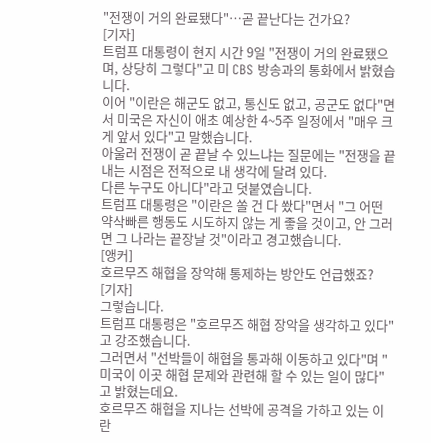"전쟁이 거의 완료됐다"…곧 끝난다는 건가요?
[기자]
트럼프 대통령이 현지 시간 9일 "전쟁이 거의 완료됐으며, 상당히 그렇다"고 미 CBS 방송과의 통화에서 밝혔습니다.
이어 "이란은 해군도 없고, 통신도 없고, 공군도 없다"면서 미국은 자신이 애초 예상한 4~5주 일정에서 "매우 크게 앞서 있다"고 말했습니다.
아울러 전쟁이 곧 끝날 수 있느냐는 질문에는 "전쟁을 끝내는 시점은 전적으로 내 생각에 달려 있다.
다른 누구도 아니다"라고 덧붙였습니다.
트럼프 대통령은 "이란은 쏠 건 다 쐈다"면서 "그 어떤 약삭빠른 행동도 시도하지 않는 게 좋을 것이고, 안 그러면 그 나라는 끝장날 것"이라고 경고했습니다.
[앵커]
호르무즈 해협을 장악해 통제하는 방안도 언급했죠?
[기자]
그렇습니다.
트럼프 대통령은 "호르무즈 해협 장악을 생각하고 있다"고 강조했습니다.
그러면서 "선박들이 해협을 통과해 이동하고 있다"며 "미국이 이곳 해협 문제와 관련해 할 수 있는 일이 많다"고 밝혔는데요.
호르무즈 해협을 지나는 선박에 공격을 가하고 있는 이란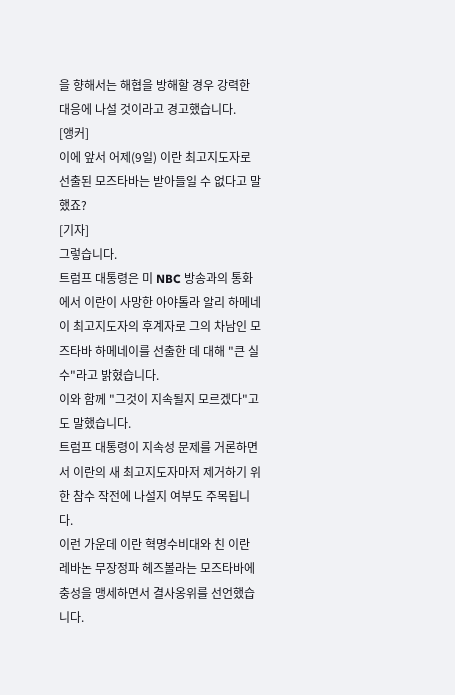을 향해서는 해협을 방해할 경우 강력한 대응에 나설 것이라고 경고했습니다.
[앵커]
이에 앞서 어제(9일) 이란 최고지도자로 선출된 모즈타바는 받아들일 수 없다고 말했죠?
[기자]
그렇습니다.
트럼프 대통령은 미 NBC 방송과의 통화에서 이란이 사망한 아야톨라 알리 하메네이 최고지도자의 후계자로 그의 차남인 모즈타바 하메네이를 선출한 데 대해 "큰 실수"라고 밝혔습니다.
이와 함께 "그것이 지속될지 모르겠다"고도 말했습니다.
트럼프 대통령이 지속성 문제를 거론하면서 이란의 새 최고지도자마저 제거하기 위한 참수 작전에 나설지 여부도 주목됩니다.
이런 가운데 이란 혁명수비대와 친 이란 레바논 무장정파 헤즈볼라는 모즈타바에 충성을 맹세하면서 결사옹위를 선언했습니다.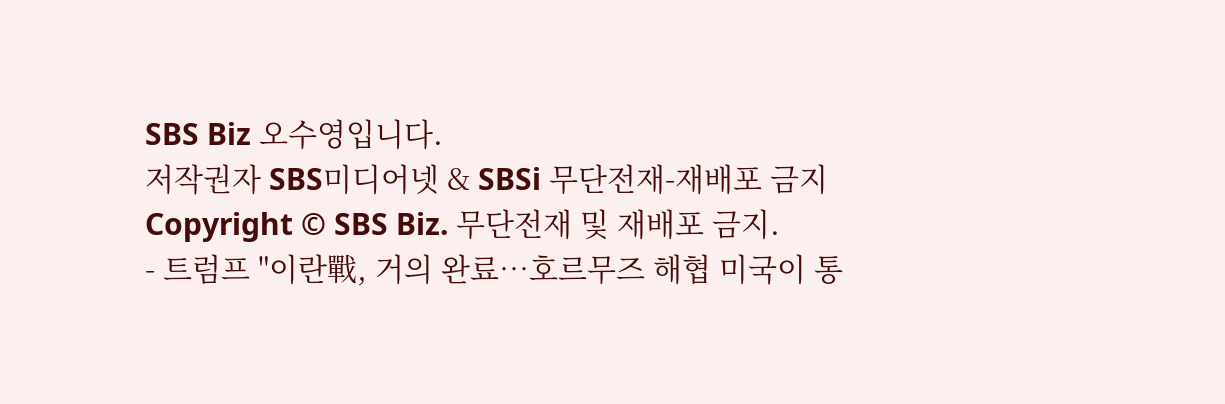SBS Biz 오수영입니다.
저작권자 SBS미디어넷 & SBSi 무단전재-재배포 금지
Copyright © SBS Biz. 무단전재 및 재배포 금지.
- 트럼프 "이란戰, 거의 완료…호르무즈 해협 미국이 통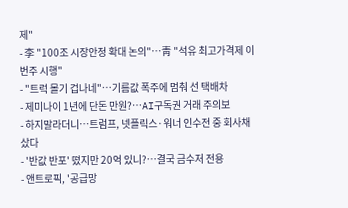제"
- 李 "100조 시장안정 확대 논의"…靑 "석유 최고가격제 이번주 시행"
- "트럭 몰기 겁나네"…기름값 폭주에 멈춰 선 택배차
- 제미나이 1년에 단돈 만원?…AI구독권 거래 주의보
- 하지말라더니…트럼프, 넷플릭스·워너 인수전 중 회사채 샀다
- '반값 반포' 떴지만 20억 있니?…결국 금수저 전용
- 앤트로픽, '공급망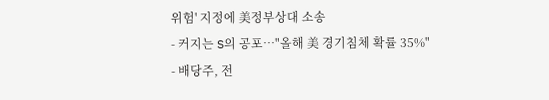위험' 지정에 美정부상대 소송
- 커지는 S의 공포…"올해 美 경기침체 확률 35%"
- 배당주, 전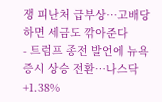쟁 피난처 급부상…고배당하면 세금도 깎아준다
- 트럼프 종전 발언에 뉴욕증시 상승 전환…나스닥 +1.38%